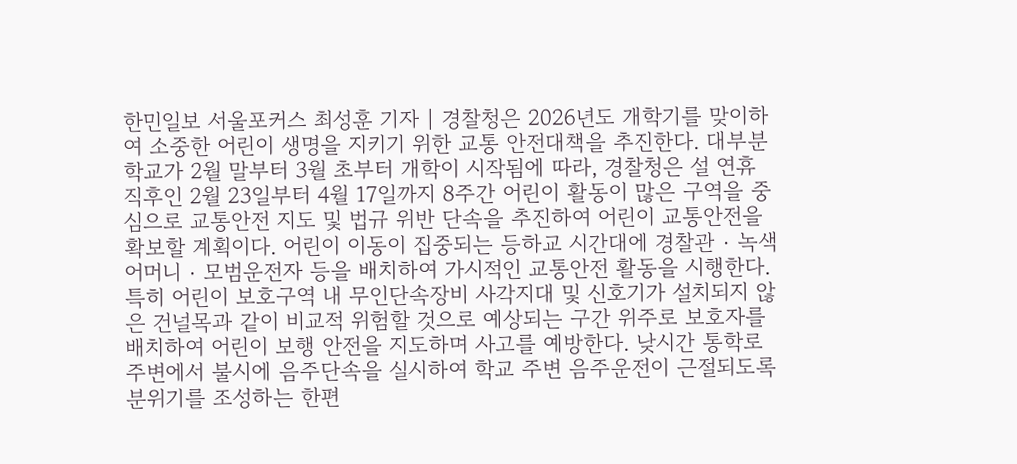한민일보 서울포커스 최성훈 기자 | 경찰청은 2026년도 개학기를 맞이하여 소중한 어린이 생명을 지키기 위한 교통 안전대책을 추진한다. 대부분 학교가 2월 말부터 3월 초부터 개학이 시작됨에 따라, 경찰청은 설 연휴 직후인 2월 23일부터 4월 17일까지 8주간 어린이 활동이 많은 구역을 중심으로 교통안전 지도 및 법규 위반 단속을 추진하여 어린이 교통안전을 확보할 계획이다. 어린이 이동이 집중되는 등하교 시간대에 경찰관‧녹색어머니‧모범운전자 등을 배치하여 가시적인 교통안전 활동을 시행한다. 특히 어린이 보호구역 내 무인단속장비 사각지대 및 신호기가 설치되지 않은 건널목과 같이 비교적 위험할 것으로 예상되는 구간 위주로 보호자를 배치하여 어린이 보행 안전을 지도하며 사고를 예방한다. 낮시간 통학로 주변에서 불시에 음주단속을 실시하여 학교 주변 음주운전이 근절되도록 분위기를 조성하는 한편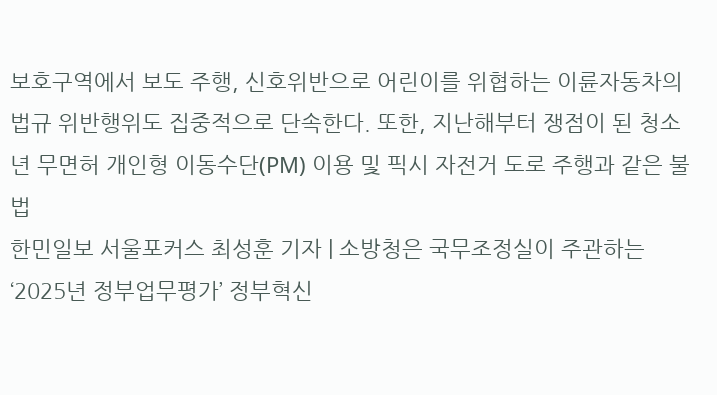보호구역에서 보도 주행, 신호위반으로 어린이를 위협하는 이륜자동차의 법규 위반행위도 집중적으로 단속한다. 또한, 지난해부터 쟁점이 된 청소년 무면허 개인형 이동수단(PM) 이용 및 픽시 자전거 도로 주행과 같은 불법
한민일보 서울포커스 최성훈 기자 | 소방청은 국무조정실이 주관하는 ‘2025년 정부업무평가’ 정부혁신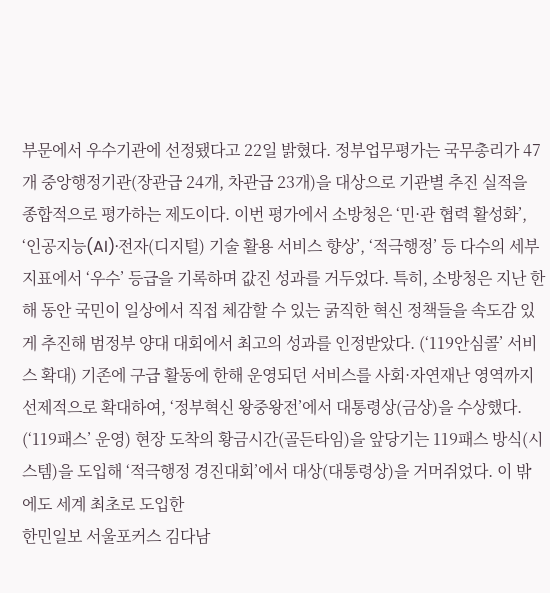부문에서 우수기관에 선정됐다고 22일 밝혔다. 정부업무평가는 국무총리가 47개 중앙행정기관(장관급 24개, 차관급 23개)을 대상으로 기관별 추진 실적을 종합적으로 평가하는 제도이다. 이번 평가에서 소방청은 ‘민·관 협력 활성화’, ‘인공지능(AI)·전자(디지털) 기술 활용 서비스 향상’, ‘적극행정’ 등 다수의 세부 지표에서 ‘우수’ 등급을 기록하며 값진 성과를 거두었다. 특히, 소방청은 지난 한 해 동안 국민이 일상에서 직접 체감할 수 있는 굵직한 혁신 정책들을 속도감 있게 추진해 범정부 양대 대회에서 최고의 성과를 인정받았다. (‘119안심콜’ 서비스 확대) 기존에 구급 활동에 한해 운영되던 서비스를 사회·자연재난 영역까지 선제적으로 확대하여, ‘정부혁신 왕중왕전’에서 대통령상(금상)을 수상했다. (‘119패스’ 운영) 현장 도착의 황금시간(골든타임)을 앞당기는 119패스 방식(시스템)을 도입해 ‘적극행정 경진대회’에서 대상(대통령상)을 거머쥐었다. 이 밖에도 세계 최초로 도입한
한민일보 서울포커스 김다남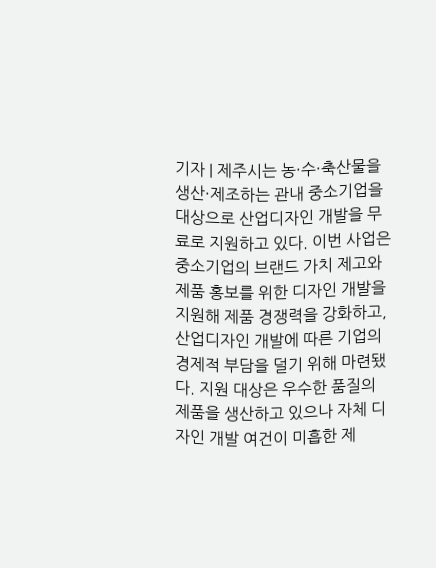기자 | 제주시는 농·수·축산물을 생산·제조하는 관내 중소기업을 대상으로 산업디자인 개발을 무료로 지원하고 있다. 이번 사업은 중소기업의 브랜드 가치 제고와 제품 홍보를 위한 디자인 개발을 지원해 제품 경쟁력을 강화하고, 산업디자인 개발에 따른 기업의 경제적 부담을 덜기 위해 마련됐다. 지원 대상은 우수한 품질의 제품을 생산하고 있으나 자체 디자인 개발 여건이 미흡한 제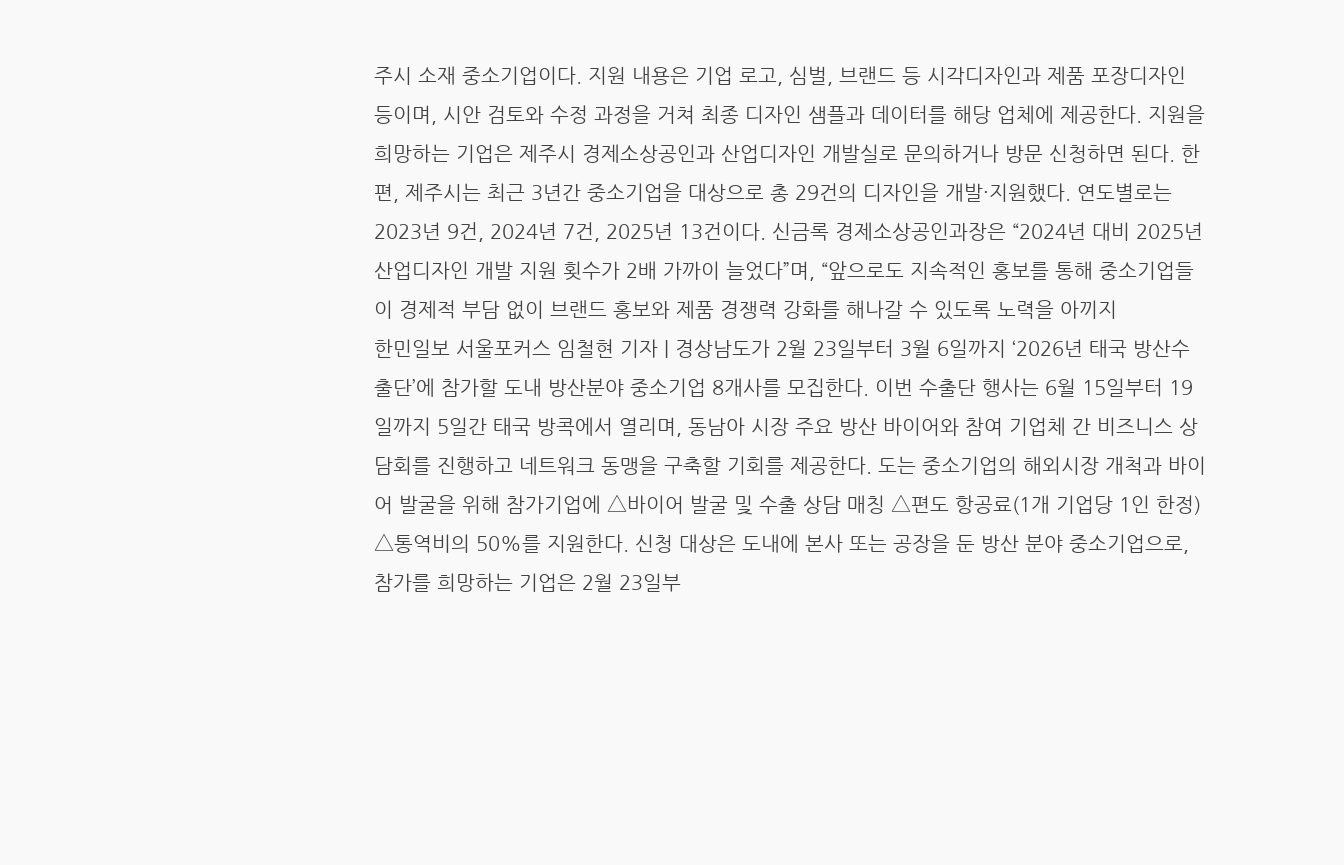주시 소재 중소기업이다. 지원 내용은 기업 로고, 심벌, 브랜드 등 시각디자인과 제품 포장디자인 등이며, 시안 검토와 수정 과정을 거쳐 최종 디자인 샘플과 데이터를 해당 업체에 제공한다. 지원을 희망하는 기업은 제주시 경제소상공인과 산업디자인 개발실로 문의하거나 방문 신청하면 된다. 한편, 제주시는 최근 3년간 중소기업을 대상으로 총 29건의 디자인을 개발·지원했다. 연도별로는 2023년 9건, 2024년 7건, 2025년 13건이다. 신금록 경제소상공인과장은 “2024년 대비 2025년 산업디자인 개발 지원 횟수가 2배 가까이 늘었다”며, “앞으로도 지속적인 홍보를 통해 중소기업들이 경제적 부담 없이 브랜드 홍보와 제품 경쟁력 강화를 해나갈 수 있도록 노력을 아끼지
한민일보 서울포커스 임철현 기자 | 경상남도가 2월 23일부터 3월 6일까지 ‘2026년 태국 방산수출단’에 참가할 도내 방산분야 중소기업 8개사를 모집한다. 이번 수출단 행사는 6월 15일부터 19일까지 5일간 태국 방콕에서 열리며, 동남아 시장 주요 방산 바이어와 참여 기업체 간 비즈니스 상담회를 진행하고 네트워크 동맹을 구축할 기회를 제공한다. 도는 중소기업의 해외시장 개척과 바이어 발굴을 위해 참가기업에 △바이어 발굴 및 수출 상담 매칭 △편도 항공료(1개 기업당 1인 한정) △통역비의 50%를 지원한다. 신청 대상은 도내에 본사 또는 공장을 둔 방산 분야 중소기업으로, 참가를 희망하는 기업은 2월 23일부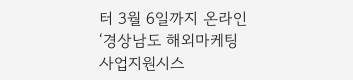터 3월 6일까지 온라인 ‘경상남도 해외마케팅 사업지원시스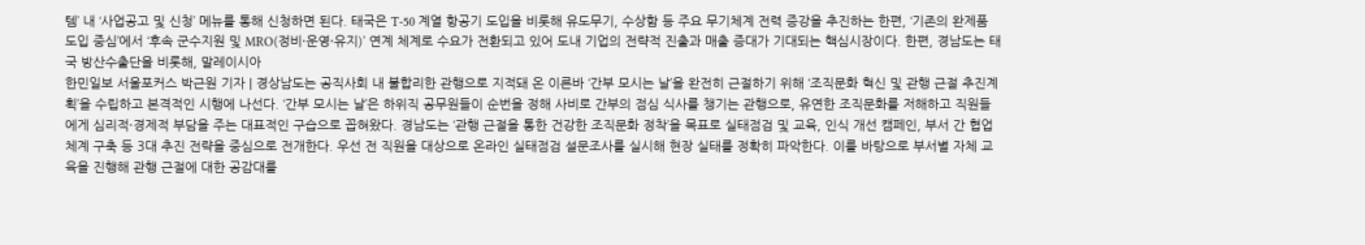템’ 내 ‘사업공고 및 신청’ 메뉴를 통해 신청하면 된다. 태국은 T-50 계열 항공기 도입을 비롯해 유도무기, 수상함 등 주요 무기체계 전력 증강을 추진하는 한편, ‘기존의 완제품 도입 중심’에서 ‘후속 군수지원 및 MRO(정비·운영·유지)’ 연계 체계로 수요가 전환되고 있어 도내 기업의 전략적 진출과 매출 증대가 기대되는 핵심시장이다. 한편, 경남도는 태국 방산수출단을 비롯해, 말레이시아
한민일보 서울포커스 박근원 기자 | 경상남도는 공직사회 내 불합리한 관행으로 지적돼 온 이른바 ‘간부 모시는 날’을 완전히 근절하기 위해 ‘조직문화 혁신 및 관행 근절 추진계획’을 수립하고 본격적인 시행에 나선다. ‘간부 모시는 날’은 하위직 공무원들이 순번을 정해 사비로 간부의 점심 식사를 챙기는 관행으로, 유연한 조직문화를 저해하고 직원들에게 심리적·경제적 부담을 주는 대표적인 구습으로 꼽혀왔다. 경남도는 ‘관행 근절을 통한 건강한 조직문화 정착’을 목표로 실태점검 및 교육, 인식 개선 캠페인, 부서 간 협업 체계 구축 등 3대 추진 전략을 중심으로 전개한다. 우선 전 직원을 대상으로 온라인 실태점검 설문조사를 실시해 현장 실태를 정확히 파악한다. 이를 바탕으로 부서별 자체 교육을 진행해 관행 근절에 대한 공감대를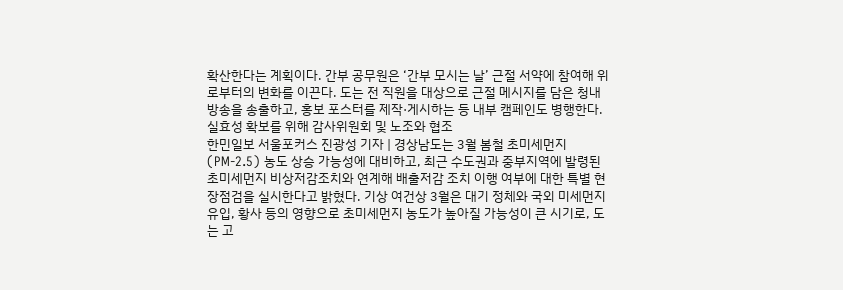확산한다는 계획이다. 간부 공무원은 ‘간부 모시는 날’ 근절 서약에 참여해 위로부터의 변화를 이끈다. 도는 전 직원을 대상으로 근절 메시지를 담은 청내 방송을 송출하고, 홍보 포스터를 제작·게시하는 등 내부 캠페인도 병행한다. 실효성 확보를 위해 감사위원회 및 노조와 협조
한민일보 서울포커스 진광성 기자 | 경상남도는 3월 봄철 초미세먼지(PM-2.5) 농도 상승 가능성에 대비하고, 최근 수도권과 중부지역에 발령된 초미세먼지 비상저감조치와 연계해 배출저감 조치 이행 여부에 대한 특별 현장점검을 실시한다고 밝혔다. 기상 여건상 3월은 대기 정체와 국외 미세먼지 유입, 황사 등의 영향으로 초미세먼지 농도가 높아질 가능성이 큰 시기로, 도는 고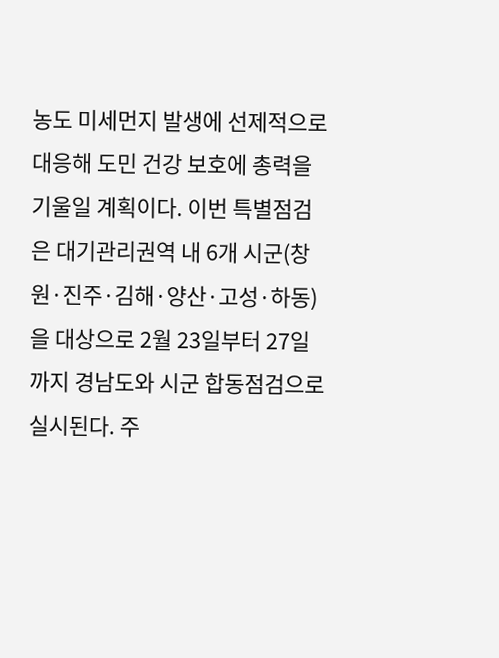농도 미세먼지 발생에 선제적으로 대응해 도민 건강 보호에 총력을 기울일 계획이다. 이번 특별점검은 대기관리권역 내 6개 시군(창원·진주·김해·양산·고성·하동)을 대상으로 2월 23일부터 27일까지 경남도와 시군 합동점검으로 실시된다. 주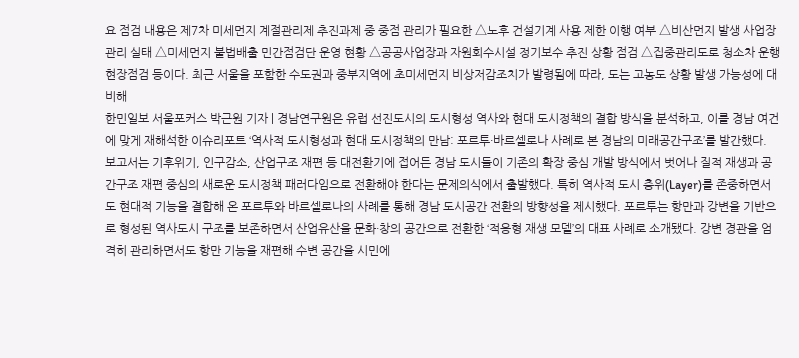요 점검 내용은 제7차 미세먼지 계절관리제 추진과제 중 중점 관리가 필요한 △노후 건설기계 사용 제한 이행 여부 △비산먼지 발생 사업장 관리 실태 △미세먼지 불법배출 민간점검단 운영 현황 △공공사업장과 자원회수시설 정기보수 추진 상황 점검 △집중관리도로 청소차 운행 현장점검 등이다. 최근 서울을 포함한 수도권과 중부지역에 초미세먼지 비상저감조치가 발령됨에 따라, 도는 고농도 상황 발생 가능성에 대비해
한민일보 서울포커스 박근원 기자 | 경남연구원은 유럽 선진도시의 도시형성 역사와 현대 도시정책의 결합 방식을 분석하고, 이를 경남 여건에 맞게 재해석한 이슈리포트 ‘역사적 도시형성과 현대 도시정책의 만남: 포르투·바르셀로나 사례로 본 경남의 미래공간구조’를 발간했다. 보고서는 기후위기, 인구감소, 산업구조 재편 등 대전환기에 접어든 경남 도시들이 기존의 확장 중심 개발 방식에서 벗어나 질적 재생과 공간구조 재편 중심의 새로운 도시정책 패러다임으로 전환해야 한다는 문제의식에서 출발했다. 특히 역사적 도시 층위(Layer)를 존중하면서도 현대적 기능을 결합해 온 포르투와 바르셀로나의 사례를 통해 경남 도시공간 전환의 방향성을 제시했다. 포르투는 항만과 강변을 기반으로 형성된 역사도시 구조를 보존하면서 산업유산을 문화·창의 공간으로 전환한 ‘적응형 재생 모델’의 대표 사례로 소개됐다. 강변 경관을 엄격히 관리하면서도 항만 기능을 재편해 수변 공간을 시민에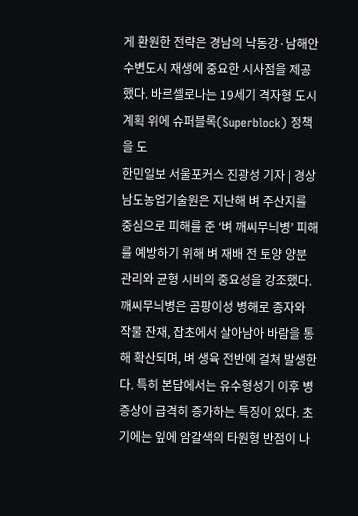게 환원한 전략은 경남의 낙동강·남해안 수변도시 재생에 중요한 시사점을 제공했다. 바르셀로나는 19세기 격자형 도시계획 위에 슈퍼블록(Superblock) 정책을 도
한민일보 서울포커스 진광성 기자 | 경상남도농업기술원은 지난해 벼 주산지를 중심으로 피해를 준 ‘벼 깨씨무늬병’ 피해를 예방하기 위해 벼 재배 전 토양 양분 관리와 균형 시비의 중요성을 강조했다. 깨씨무늬병은 곰팡이성 병해로 종자와 작물 잔재, 잡초에서 살아남아 바람을 통해 확산되며, 벼 생육 전반에 걸쳐 발생한다. 특히 본답에서는 유수형성기 이후 병 증상이 급격히 증가하는 특징이 있다. 초기에는 잎에 암갈색의 타원형 반점이 나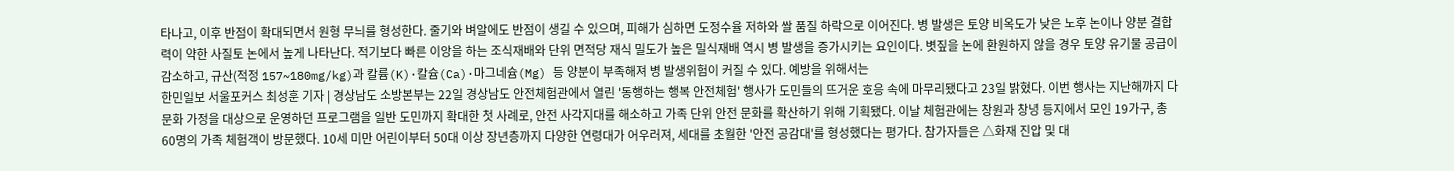타나고, 이후 반점이 확대되면서 원형 무늬를 형성한다. 줄기와 벼알에도 반점이 생길 수 있으며, 피해가 심하면 도정수율 저하와 쌀 품질 하락으로 이어진다. 병 발생은 토양 비옥도가 낮은 노후 논이나 양분 결합력이 약한 사질토 논에서 높게 나타난다. 적기보다 빠른 이앙을 하는 조식재배와 단위 면적당 재식 밀도가 높은 밀식재배 역시 병 발생을 증가시키는 요인이다. 볏짚을 논에 환원하지 않을 경우 토양 유기물 공급이 감소하고, 규산(적정 157~180mg/kg)과 칼륨(K)·칼슘(Ca)·마그네슘(Mg) 등 양분이 부족해져 병 발생위험이 커질 수 있다. 예방을 위해서는
한민일보 서울포커스 최성훈 기자 | 경상남도 소방본부는 22일 경상남도 안전체험관에서 열린 '동행하는 행복 안전체험' 행사가 도민들의 뜨거운 호응 속에 마무리됐다고 23일 밝혔다. 이번 행사는 지난해까지 다문화 가정을 대상으로 운영하던 프로그램을 일반 도민까지 확대한 첫 사례로, 안전 사각지대를 해소하고 가족 단위 안전 문화를 확산하기 위해 기획됐다. 이날 체험관에는 창원과 창녕 등지에서 모인 19가구, 총 60명의 가족 체험객이 방문했다. 10세 미만 어린이부터 50대 이상 장년층까지 다양한 연령대가 어우러져, 세대를 초월한 '안전 공감대'를 형성했다는 평가다. 참가자들은 △화재 진압 및 대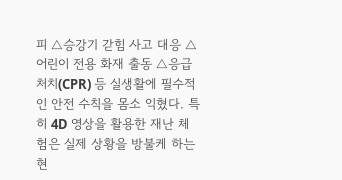피 △승강기 갇힘 사고 대응 △어린이 전용 화재 출동 △응급처치(CPR) 등 실생활에 필수적인 안전 수칙을 몸소 익혔다. 특히 4D 영상을 활용한 재난 체험은 실제 상황을 방불케 하는 현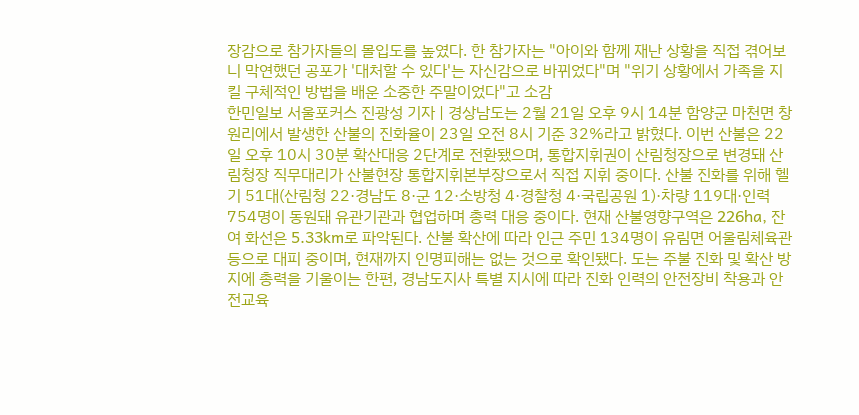장감으로 참가자들의 몰입도를 높였다. 한 참가자는 "아이와 함께 재난 상황을 직접 겪어보니 막연했던 공포가 '대처할 수 있다'는 자신감으로 바뀌었다"며 "위기 상황에서 가족을 지킬 구체적인 방법을 배운 소중한 주말이었다"고 소감
한민일보 서울포커스 진광성 기자 | 경상남도는 2월 21일 오후 9시 14분 함양군 마천면 창원리에서 발생한 산불의 진화율이 23일 오전 8시 기준 32%라고 밝혔다. 이번 산불은 22일 오후 10시 30분 확산대응 2단계로 전환됐으며, 통합지휘권이 산림청장으로 변경돼 산림청장 직무대리가 산불현장 통합지휘본부장으로서 직접 지휘 중이다. 산불 진화를 위해 헬기 51대(산림청 22·경남도 8·군 12·소방청 4·경찰청 4·국립공원 1)·차량 119대·인력 754명이 동원돼 유관기관과 협업하며 총력 대응 중이다. 현재 산불영향구역은 226ha, 잔여 화선은 5.33km로 파악된다. 산불 확산에 따라 인근 주민 134명이 유림면 어울림체육관 등으로 대피 중이며, 현재까지 인명피해는 없는 것으로 확인됐다. 도는 주불 진화 및 확산 방지에 총력을 기울이는 한편, 경남도지사 특별 지시에 따라 진화 인력의 안전장비 착용과 안전교육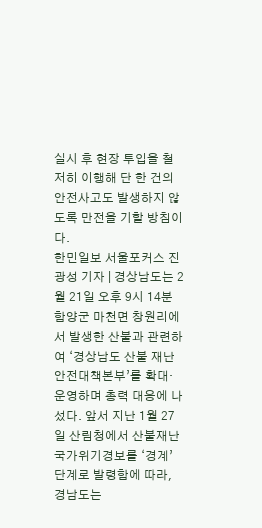실시 후 현장 투입을 철저히 이행해 단 한 건의 안전사고도 발생하지 않도록 만전을 기할 방침이다.
한민일보 서울포커스 진광성 기자 | 경상남도는 2월 21일 오후 9시 14분 함양군 마천면 창원리에서 발생한 산불과 관련하여 ‘경상남도 산불 재난안전대책본부’를 확대‧운영하며 총력 대응에 나섰다. 앞서 지난 1월 27일 산림청에서 산불재난 국가위기경보를 ‘경계’ 단계로 발령함에 따라, 경남도는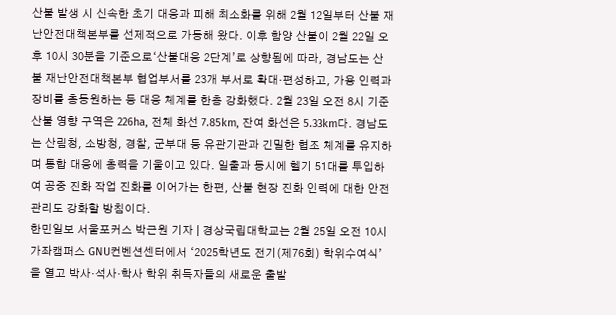산불 발생 시 신속한 초기 대응과 피해 최소화를 위해 2월 12일부터 산불 재난안전대책본부를 선제적으로 가동해 왔다. 이후 함양 산불이 2월 22일 오후 10시 30분을 기준으로‘산불대응 2단계’로 상향됨에 따라, 경남도는 산불 재난안전대책본부 협업부서를 23개 부서로 확대‧편성하고, 가용 인력과 장비를 총동원하는 등 대응 체계를 한층 강화했다. 2월 23일 오전 8시 기준 산불 영향 구역은 226ha, 전체 화선 7.85km, 잔여 화선은 5.33km다. 경남도는 산림청, 소방청, 경찰, 군부대 등 유관기관과 긴밀한 협조 체계를 유지하며 통합 대응에 총력을 기울이고 있다. 일출과 동시에 헬기 51대를 투입하여 공중 진화 작업 진화를 이어가는 한편, 산불 현장 진화 인력에 대한 안전 관리도 강화할 방침이다.
한민일보 서울포커스 박근원 기자 | 경상국립대학교는 2월 25일 오전 10시 가좌캠퍼스 GNU컨벤션센터에서 ‘2025학년도 전기(제76회) 학위수여식’을 열고 박사·석사·학사 학위 취득자들의 새로운 출발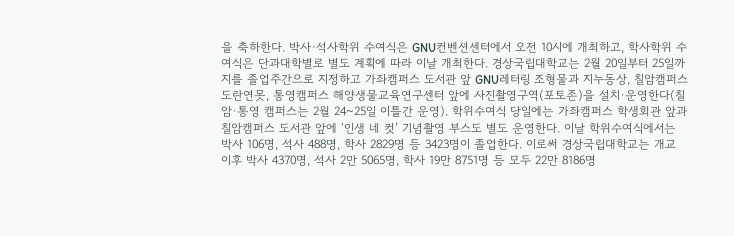을 축하한다. 박사·석사학위 수여식은 GNU컨벤션센터에서 오전 10시에 개최하고, 학사학위 수여식은 단과대학별로 별도 계획에 따라 이날 개최한다. 경상국립대학교는 2월 20일부터 25일까지를 졸업주간으로 지정하고 가좌캠퍼스 도서관 앞 GNU레터링 조형물과 지누동상, 칠암캠퍼스 도란연못, 통영캠퍼스 해양생물교육연구센터 앞에 사진촬영구역(포토존)을 설치·운영한다(칠암·통영 캠퍼스는 2월 24~25일 이틀간 운영). 학위수여식 당일에는 가좌캠퍼스 학생회관 앞과 칠암캠퍼스 도서관 앞에 ‘인생 네 컷’ 기념촬영 부스도 별도 운영한다. 이날 학위수여식에서는 박사 106명, 석사 488명, 학사 2829명 등 3423명이 졸업한다. 이로써 경상국립대학교는 개교 이후 박사 4370명, 석사 2만 5065명, 학사 19만 8751명 등 모두 22만 8186명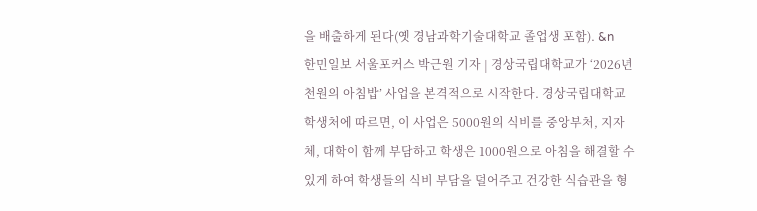을 배출하게 된다(옛 경남과학기술대학교 졸업생 포함). &n
한민일보 서울포커스 박근원 기자 | 경상국립대학교가 ‘2026년 천원의 아침밥’ 사업을 본격적으로 시작한다. 경상국립대학교 학생처에 따르면, 이 사업은 5000원의 식비를 중앙부처, 지자체, 대학이 함께 부담하고 학생은 1000원으로 아침을 해결할 수 있게 하여 학생들의 식비 부담을 덜어주고 건강한 식습관을 형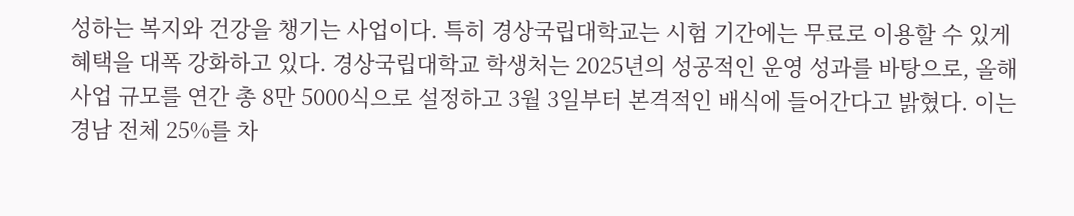성하는 복지와 건강을 챙기는 사업이다. 특히 경상국립대학교는 시험 기간에는 무료로 이용할 수 있게 혜택을 대폭 강화하고 있다. 경상국립대학교 학생처는 2025년의 성공적인 운영 성과를 바탕으로, 올해 사업 규모를 연간 총 8만 5000식으로 설정하고 3월 3일부터 본격적인 배식에 들어간다고 밝혔다. 이는 경남 전체 25%를 차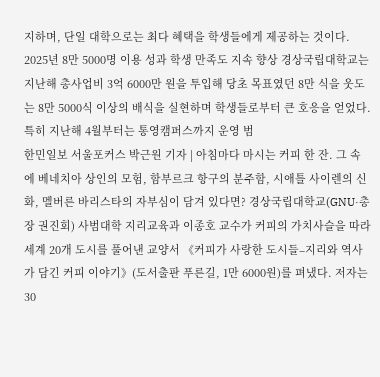지하며, 단일 대학으로는 최다 혜택을 학생들에게 제공하는 것이다. 2025년 8만 5000명 이용 성과 학생 만족도 지속 향상 경상국립대학교는 지난해 총사업비 3억 6000만 원을 투입해 당초 목표였던 8만 식을 웃도는 8만 5000식 이상의 배식을 실현하며 학생들로부터 큰 호응을 얻었다. 특히 지난해 4월부터는 통영캠퍼스까지 운영 범
한민일보 서울포커스 박근원 기자 | 아침마다 마시는 커피 한 잔. 그 속에 베네치아 상인의 모험, 함부르크 항구의 분주함, 시애틀 사이렌의 신화, 멜버른 바리스타의 자부심이 담겨 있다면? 경상국립대학교(GNU·총장 권진회) 사범대학 지리교육과 이종호 교수가 커피의 가치사슬을 따라 세계 20개 도시를 풀어낸 교양서 《커피가 사랑한 도시들–지리와 역사가 담긴 커피 이야기》(도서출판 푸른길, 1만 6000원)를 펴냈다. 저자는 30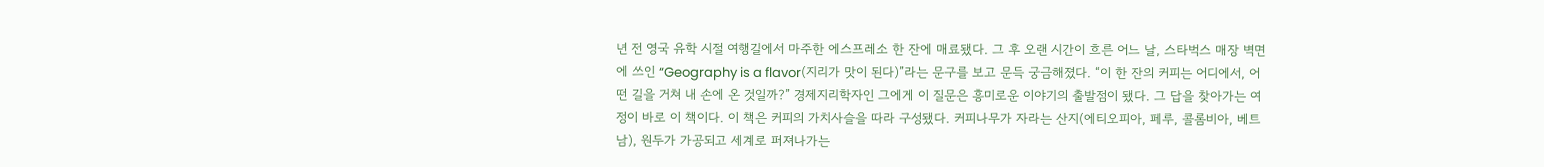년 전 영국 유학 시절 여행길에서 마주한 에스프레소 한 잔에 매료됐다. 그 후 오랜 시간이 흐른 어느 날, 스타벅스 매장 벽면에 쓰인 “Geography is a flavor(지리가 맛이 된다)”라는 문구를 보고 문득 궁금해졌다. “이 한 잔의 커피는 어디에서, 어떤 길을 거쳐 내 손에 온 것일까?” 경제지리학자인 그에게 이 질문은 흥미로운 이야기의 출발점이 됐다. 그 답을 찾아가는 여정이 바로 이 책이다. 이 책은 커피의 가치사슬을 따라 구성됐다. 커피나무가 자라는 산지(에티오피아, 페루, 콜롬비아, 베트남), 원두가 가공되고 세계로 퍼져나가는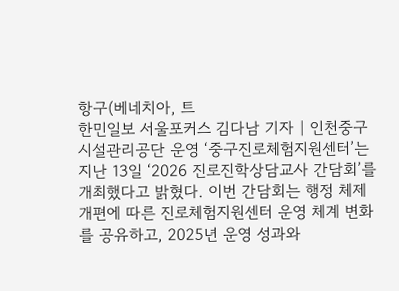항구(베네치아, 트
한민일보 서울포커스 김다남 기자 | 인천중구시설관리공단 운영 ‘중구진로체험지원센터’는 지난 13일 ‘2026 진로진학상담교사 간담회’를 개최했다고 밝혔다. 이번 간담회는 행정 체제 개편에 따른 진로체험지원센터 운영 체계 변화를 공유하고, 2025년 운영 성과와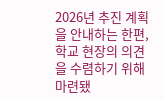2026년 추진 계획을 안내하는 한편, 학교 현장의 의견을 수렴하기 위해 마련됐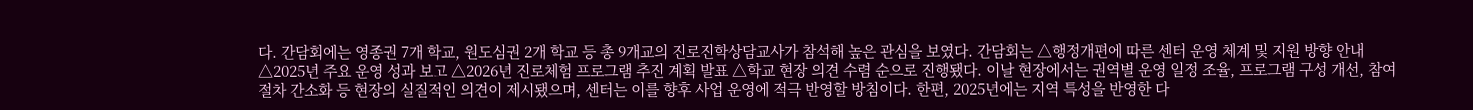다. 간담회에는 영종권 7개 학교, 원도심권 2개 학교 등 총 9개교의 진로진학상담교사가 참석해 높은 관심을 보였다. 간담회는 △행정개편에 따른 센터 운영 체계 및 지원 방향 안내 △2025년 주요 운영 성과 보고 △2026년 진로체험 프로그램 추진 계획 발표 △학교 현장 의견 수렴 순으로 진행됐다. 이날 현장에서는 권역별 운영 일정 조율, 프로그램 구성 개선, 참여 절차 간소화 등 현장의 실질적인 의견이 제시됐으며, 센터는 이를 향후 사업 운영에 적극 반영할 방침이다. 한편, 2025년에는 지역 특성을 반영한 다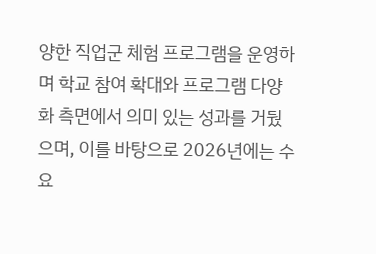양한 직업군 체험 프로그램을 운영하며 학교 참여 확대와 프로그램 다양화 측면에서 의미 있는 성과를 거뒀으며, 이를 바탕으로 2026년에는 수요